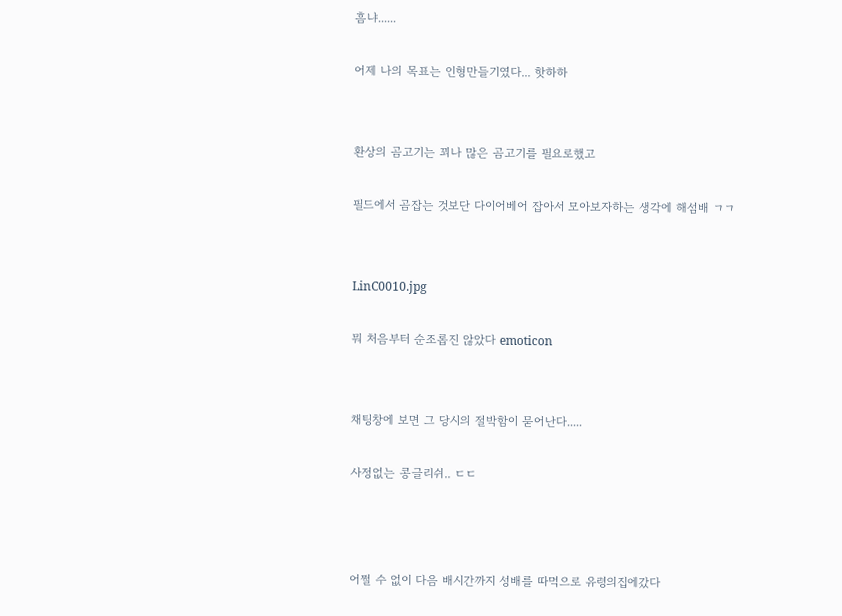흠냐......

어제 나의 목표는 인형만들기였다... 핫하하


환상의 곰고기는 꾀나 많은 곰고기를 필요로했고

필드에서 곰잡는 것보단 다이어베어 잡아서 모아보자하는 생각에 해섬배 ㄱㄱ


LinC0010.jpg

뭐 처음부터 순조롭진 않았다 emoticon


채팅창에 보면 그 당시의 절박함이 묻어난다.....

사정없는 콩글리쉬.. ㄷㄷ



어쩔 수 없이 다음 배시간까지 성배를 따먹으로 유령의집에갔다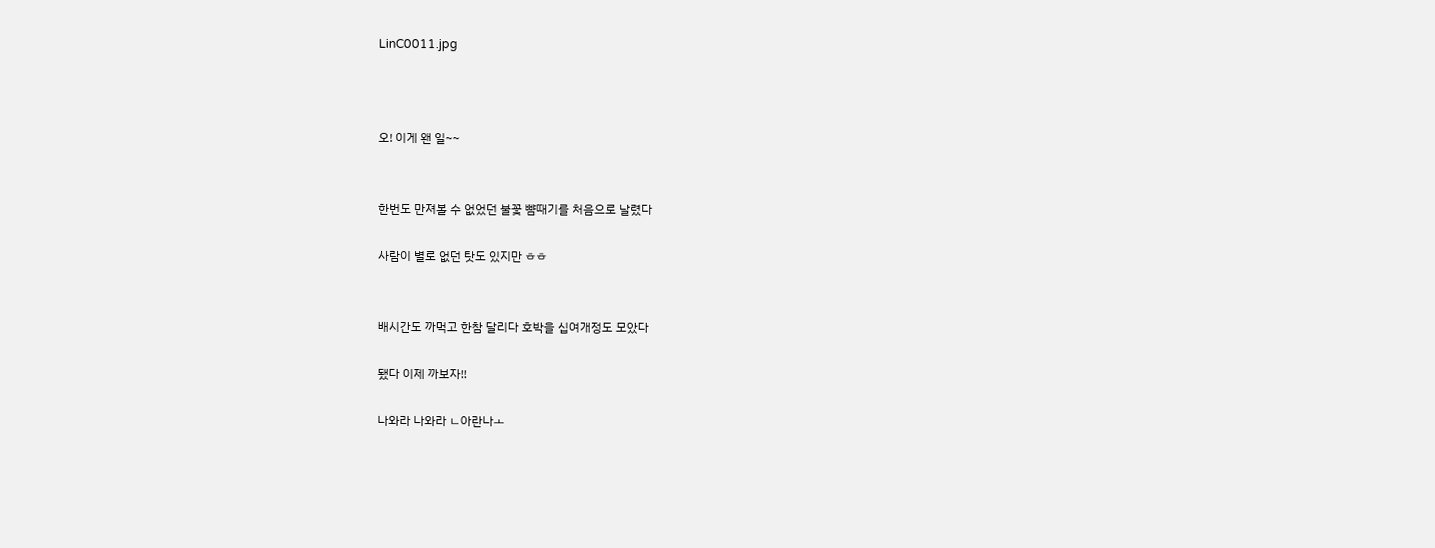LinC0011.jpg



오! 이게 왠 일~~


한번도 만져볼 수 없었던 불꽃 뺨때기를 처음으로 날렸다

사람이 별로 없던 탓도 있지만 ㅎㅎ


배시간도 까먹고 한참 달리다 호박을 십여개정도 모았다

됐다 이제 까보자!!

나와라 나와라 ㄴ아란나ㅗ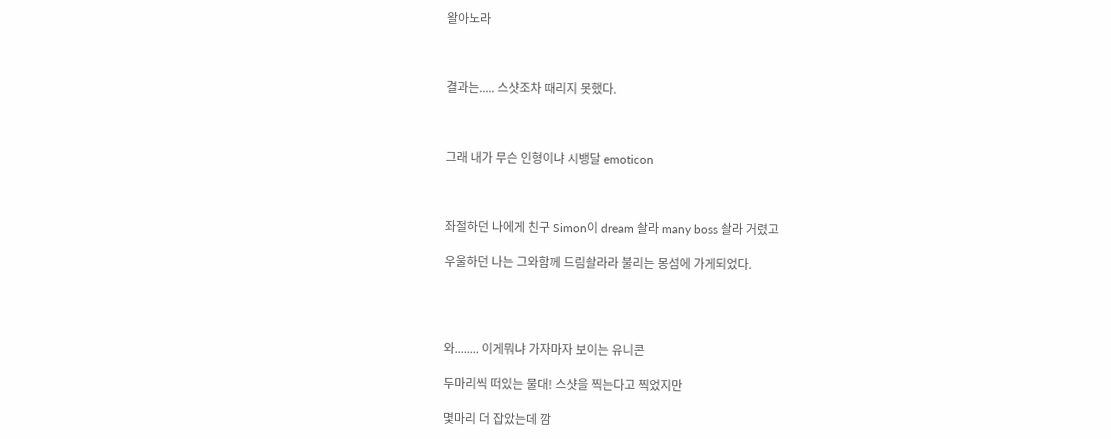왈아노라



결과는..... 스샷조차 때리지 못했다.



그래 내가 무슨 인형이냐 시뱅달 emoticon



좌절하던 나에게 친구 Simon이 dream 솰라 many boss 솰라 거렸고

우울하던 나는 그와함께 드림솰라라 불리는 몽섬에 가게되었다.




와........ 이게뭐냐 가자마자 보이는 유니콘

두마리씩 떠있는 물대! 스샷을 찍는다고 찍었지만

몇마리 더 잡았는데 깜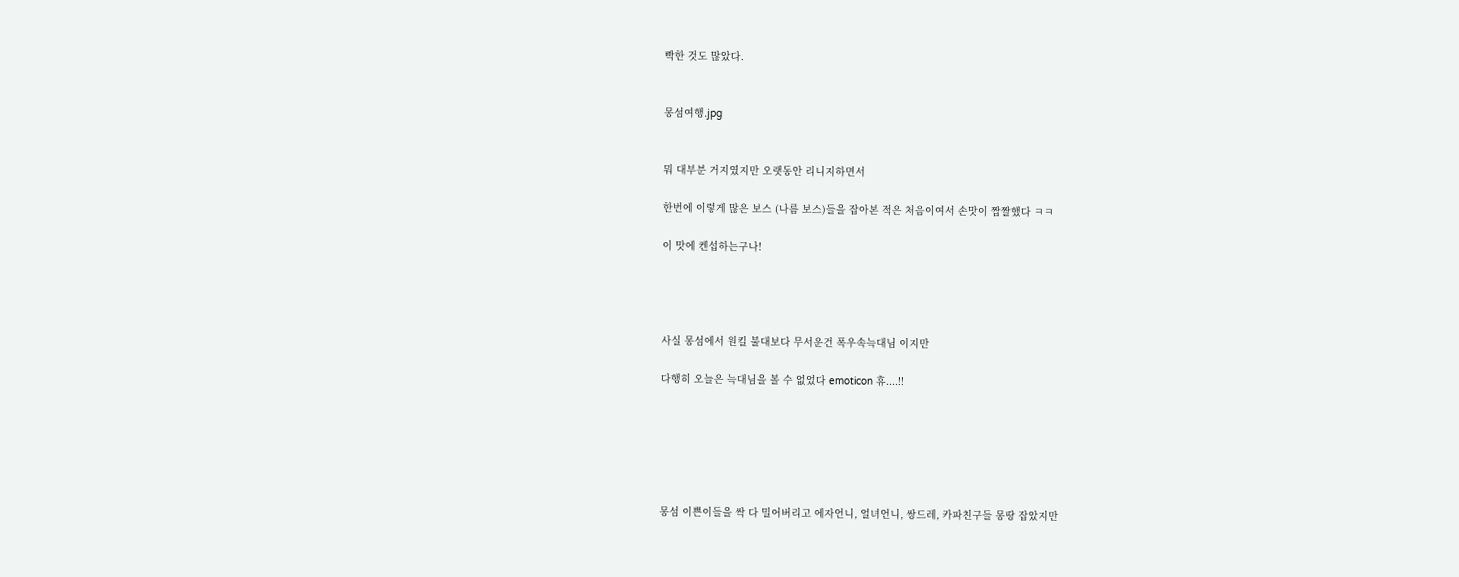빡한 것도 많았다.


몽섬여행.jpg


뭐 대부분 거지였지만 오랫동안 리니지하면서

한번에 이렇게 많은 보스 (나름 보스)들을 잡아본 적은 처음이여서 손맛이 짭짤했다 ㅋㅋ

이 맛에 켄섭하는구나!




사실 몽섬에서 원킬 불대보다 무서운건 폭우속늑대님 이지만

다행히 오늘은 늑대님을 볼 수 없었다 emoticon 휴....!!






몽섬 이쁜이들을 싹 다 밀어버리고 에자언니, 얼녀언니, 쌍드레, 카파친구들 몽땅 잡았지만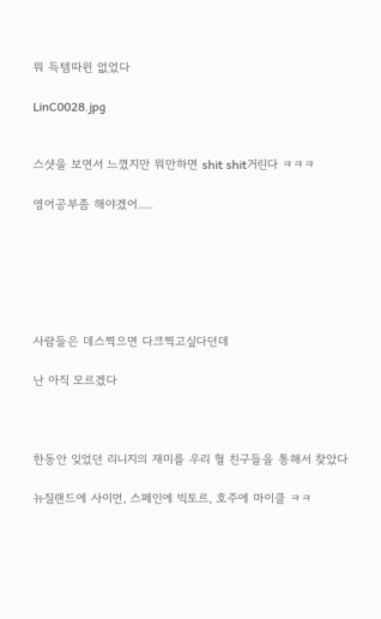뭐 득템따윈 없었다

LinC0028.jpg


스샷을 보면서 느꼈지만 뭐만하면 shit shit거린다 ㅋㅋㅋ

영어공부좀 해야겠어.....






사람들은 데스찍으면 다크찍고싶다던데

난 아직 모르겠다



한동안 잊었던 리니지의 재미를 우리 혈 친구들을 통해서 찾았다

뉴질랜드에 사이먼, 스페인에 빅토르, 호주에 마이클 ㅋㅋ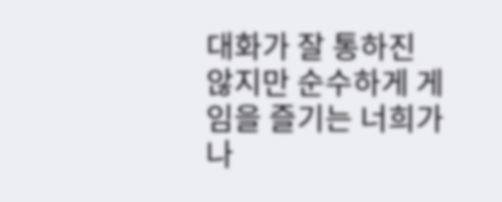대화가 잘 통하진 않지만 순수하게 게임을 즐기는 너희가 나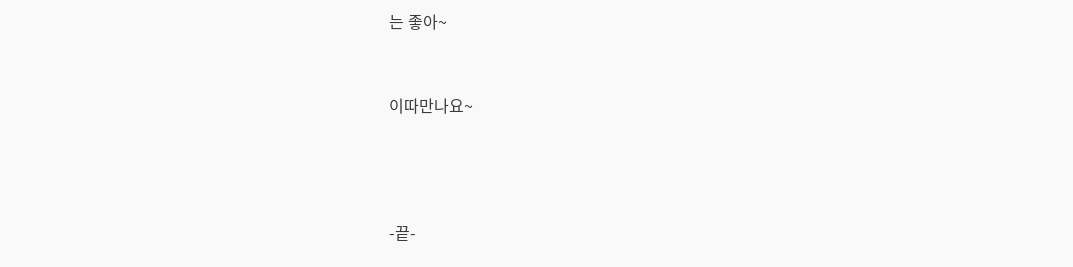는 좋아~



이따만나요~





-끝-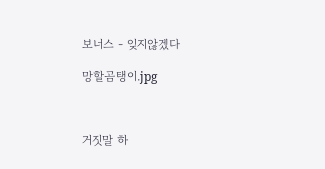보너스 - 잊지않겠다

망할곰탱이.jpg



거짓말 하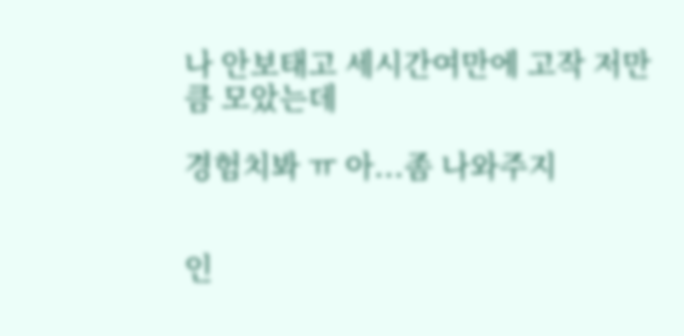나 안보태고 세시간여만에 고작 저만큼 모았는데

경험치봐 ㅠ 아...좀 나와주지


인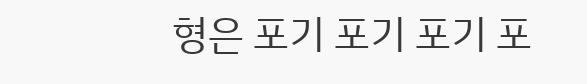형은 포기 포기 포기 포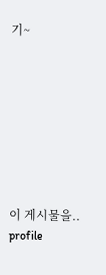기~








이 게시물을..
profile